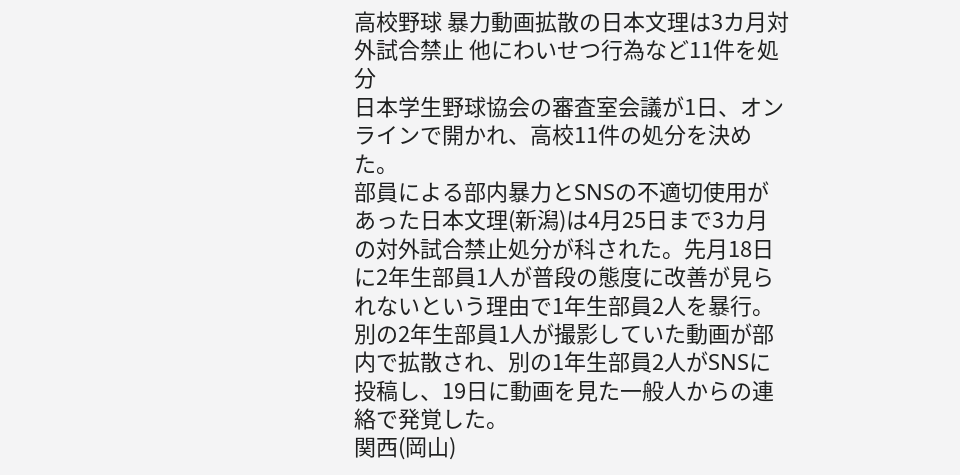高校野球 暴力動画拡散の日本文理は3カ月対外試合禁止 他にわいせつ行為など11件を処分
日本学生野球協会の審査室会議が1日、オンラインで開かれ、高校11件の処分を決めた。
部員による部内暴力とSNSの不適切使用があった日本文理(新潟)は4月25日まで3カ月の対外試合禁止処分が科された。先月18日に2年生部員1人が普段の態度に改善が見られないという理由で1年生部員2人を暴行。別の2年生部員1人が撮影していた動画が部内で拡散され、別の1年生部員2人がSNSに投稿し、19日に動画を見た一般人からの連絡で発覚した。
関西(岡山)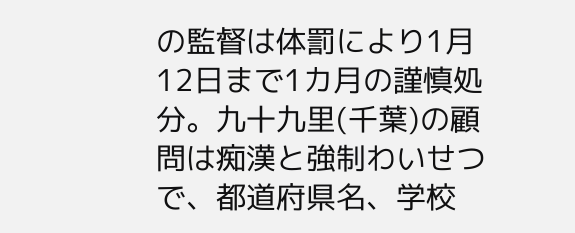の監督は体罰により1月12日まで1カ月の謹慎処分。九十九里(千葉)の顧問は痴漢と強制わいせつで、都道府県名、学校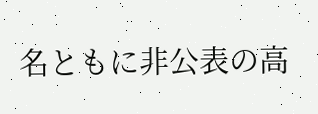名ともに非公表の高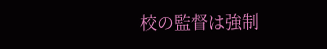校の監督は強制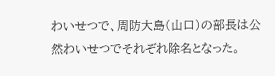わいせつで、周防大島(山口)の部長は公然わいせつでそれぞれ除名となった。